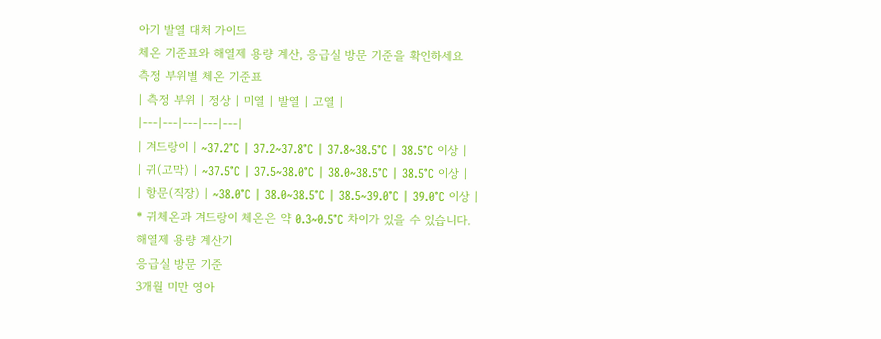아기 발열 대처 가이드
체온 기준표와 해열제 용량 계산, 응급실 방문 기준을 확인하세요
측정 부위별 체온 기준표
| 측정 부위 | 정상 | 미열 | 발열 | 고열 |
|---|---|---|---|---|
| 겨드랑이 | ~37.2°C | 37.2~37.8°C | 37.8~38.5°C | 38.5°C 이상 |
| 귀(고막) | ~37.5°C | 37.5~38.0°C | 38.0~38.5°C | 38.5°C 이상 |
| 항문(직장) | ~38.0°C | 38.0~38.5°C | 38.5~39.0°C | 39.0°C 이상 |
* 귀체온과 겨드랑이 체온은 약 0.3~0.5°C 차이가 있을 수 있습니다.
해열제 용량 계산기
응급실 방문 기준
3개월 미만 영아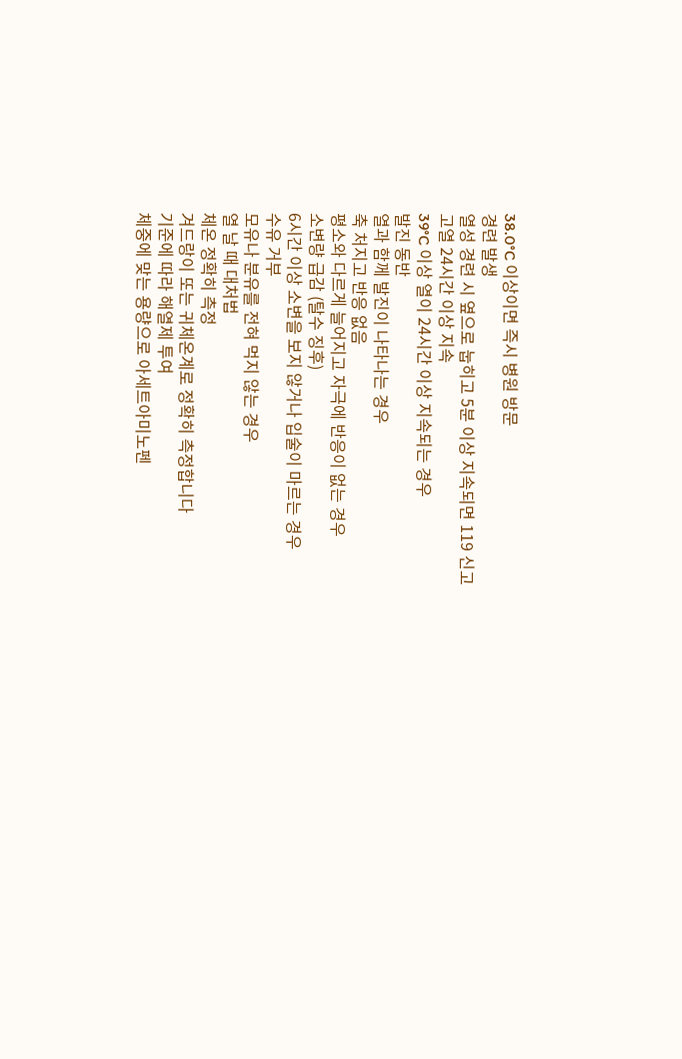38.0°C 이상이면 즉시 병원 방문
경련 발생
열성 경련 시 옆으로 눕히고 5분 이상 지속되면 119 신고
고열 24시간 이상 지속
39°C 이상 열이 24시간 이상 지속되는 경우
발진 동반
열과 함께 발진이 나타나는 경우
축 처지고 반응 없음
평소와 다르게 늘어지고 자극에 반응이 없는 경우
소변량 급감 (탈수 징후)
6시간 이상 소변을 보지 않거나 입술이 마르는 경우
수유 거부
모유나 분유를 전혀 먹지 않는 경우
열 날 때 대처법
체온 정확히 측정
겨드랑이 또는 귀체온계로 정확히 측정합니다
기준에 따라 해열제 투여
체중에 맞는 용량으로 아세트아미노펜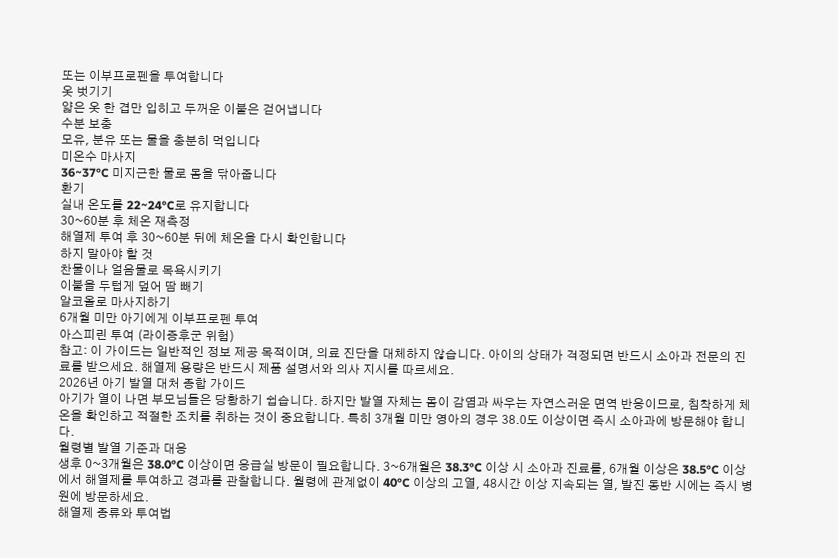또는 이부프로펜을 투여합니다
옷 벗기기
얇은 옷 한 겹만 입히고 두꺼운 이불은 걷어냅니다
수분 보충
모유, 분유 또는 물을 충분히 먹입니다
미온수 마사지
36~37°C 미지근한 물로 몸을 닦아줍니다
환기
실내 온도를 22~24°C로 유지합니다
30~60분 후 체온 재측정
해열제 투여 후 30~60분 뒤에 체온을 다시 확인합니다
하지 말아야 할 것
찬물이나 얼음물로 목욕시키기
이불을 두텁게 덮어 땀 빼기
알코올로 마사지하기
6개월 미만 아기에게 이부프로펜 투여
아스피린 투여 (라이증후군 위험)
참고: 이 가이드는 일반적인 정보 제공 목적이며, 의료 진단을 대체하지 않습니다. 아이의 상태가 걱정되면 반드시 소아과 전문의 진료를 받으세요. 해열제 용량은 반드시 제품 설명서와 의사 지시를 따르세요.
2026년 아기 발열 대처 종합 가이드
아기가 열이 나면 부모님들은 당황하기 쉽습니다. 하지만 발열 자체는 몸이 감염과 싸우는 자연스러운 면역 반응이므로, 침착하게 체온을 확인하고 적절한 조치를 취하는 것이 중요합니다. 특히 3개월 미만 영아의 경우 38.0도 이상이면 즉시 소아과에 방문해야 합니다.
월령별 발열 기준과 대응
생후 0~3개월은 38.0°C 이상이면 응급실 방문이 필요합니다. 3~6개월은 38.3°C 이상 시 소아과 진료를, 6개월 이상은 38.5°C 이상에서 해열제를 투여하고 경과를 관찰합니다. 월령에 관계없이 40°C 이상의 고열, 48시간 이상 지속되는 열, 발진 동반 시에는 즉시 병원에 방문하세요.
해열제 종류와 투여법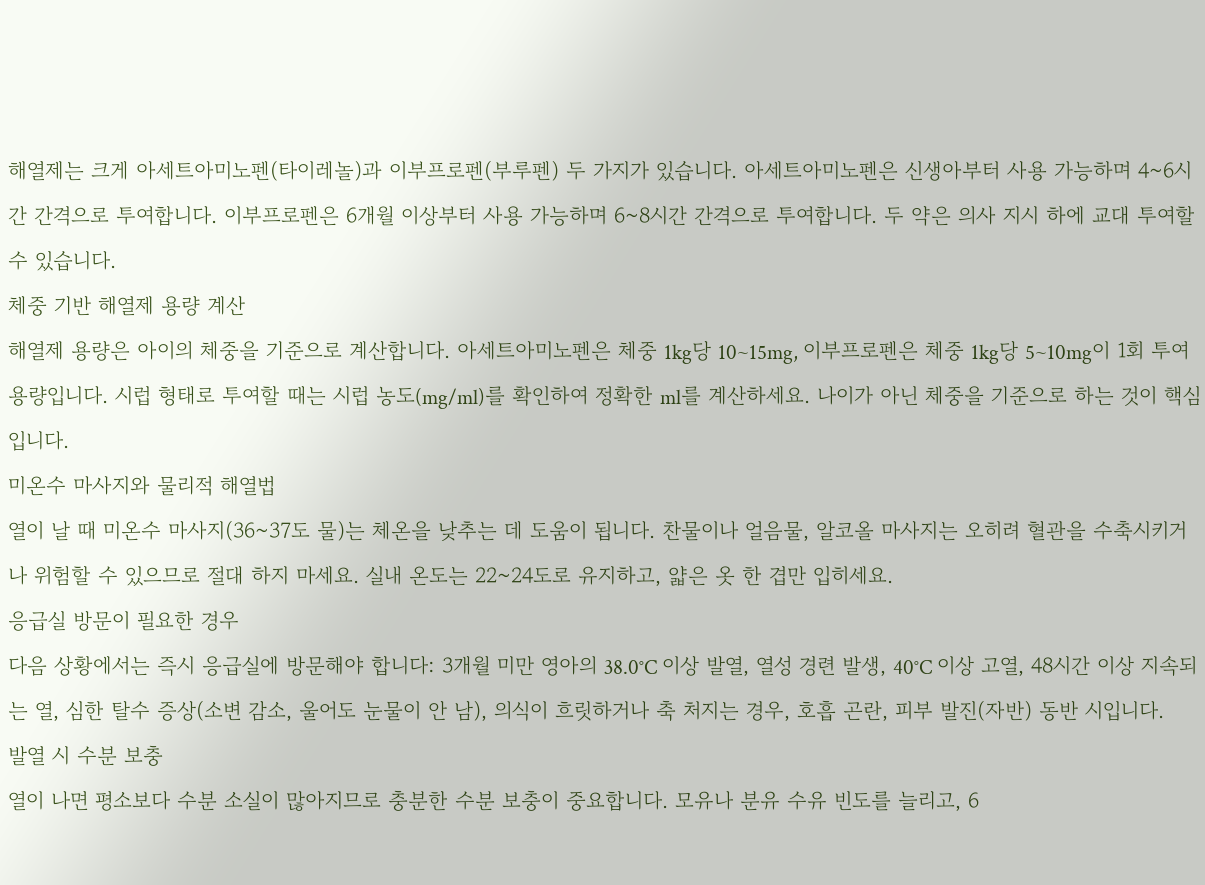해열제는 크게 아세트아미노펜(타이레놀)과 이부프로펜(부루펜) 두 가지가 있습니다. 아세트아미노펜은 신생아부터 사용 가능하며 4~6시간 간격으로 투여합니다. 이부프로펜은 6개월 이상부터 사용 가능하며 6~8시간 간격으로 투여합니다. 두 약은 의사 지시 하에 교대 투여할 수 있습니다.
체중 기반 해열제 용량 계산
해열제 용량은 아이의 체중을 기준으로 계산합니다. 아세트아미노펜은 체중 1kg당 10~15mg, 이부프로펜은 체중 1kg당 5~10mg이 1회 투여 용량입니다. 시럽 형태로 투여할 때는 시럽 농도(mg/ml)를 확인하여 정확한 ml를 계산하세요. 나이가 아닌 체중을 기준으로 하는 것이 핵심입니다.
미온수 마사지와 물리적 해열법
열이 날 때 미온수 마사지(36~37도 물)는 체온을 낮추는 데 도움이 됩니다. 찬물이나 얼음물, 알코올 마사지는 오히려 혈관을 수축시키거나 위험할 수 있으므로 절대 하지 마세요. 실내 온도는 22~24도로 유지하고, 얇은 옷 한 겹만 입히세요.
응급실 방문이 필요한 경우
다음 상황에서는 즉시 응급실에 방문해야 합니다: 3개월 미만 영아의 38.0°C 이상 발열, 열성 경련 발생, 40°C 이상 고열, 48시간 이상 지속되는 열, 심한 탈수 증상(소변 감소, 울어도 눈물이 안 남), 의식이 흐릿하거나 축 처지는 경우, 호흡 곤란, 피부 발진(자반) 동반 시입니다.
발열 시 수분 보충
열이 나면 평소보다 수분 소실이 많아지므로 충분한 수분 보충이 중요합니다. 모유나 분유 수유 빈도를 늘리고, 6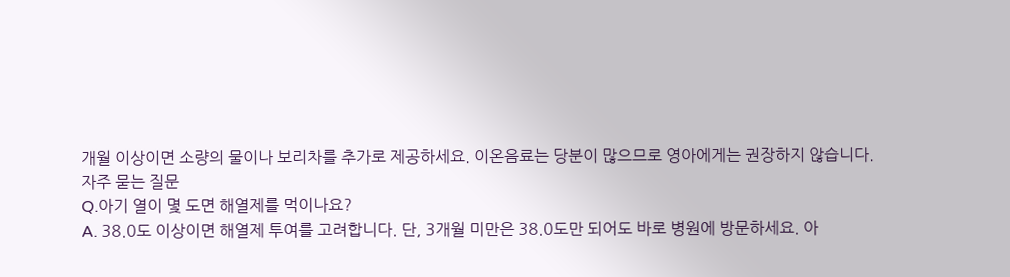개월 이상이면 소량의 물이나 보리차를 추가로 제공하세요. 이온음료는 당분이 많으므로 영아에게는 권장하지 않습니다.
자주 묻는 질문
Q.아기 열이 몇 도면 해열제를 먹이나요?
A. 38.0도 이상이면 해열제 투여를 고려합니다. 단, 3개월 미만은 38.0도만 되어도 바로 병원에 방문하세요. 아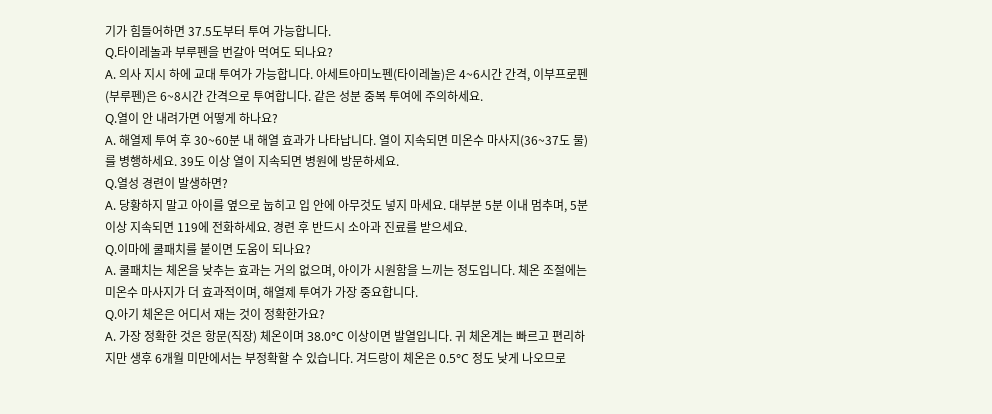기가 힘들어하면 37.5도부터 투여 가능합니다.
Q.타이레놀과 부루펜을 번갈아 먹여도 되나요?
A. 의사 지시 하에 교대 투여가 가능합니다. 아세트아미노펜(타이레놀)은 4~6시간 간격, 이부프로펜(부루펜)은 6~8시간 간격으로 투여합니다. 같은 성분 중복 투여에 주의하세요.
Q.열이 안 내려가면 어떻게 하나요?
A. 해열제 투여 후 30~60분 내 해열 효과가 나타납니다. 열이 지속되면 미온수 마사지(36~37도 물)를 병행하세요. 39도 이상 열이 지속되면 병원에 방문하세요.
Q.열성 경련이 발생하면?
A. 당황하지 말고 아이를 옆으로 눕히고 입 안에 아무것도 넣지 마세요. 대부분 5분 이내 멈추며, 5분 이상 지속되면 119에 전화하세요. 경련 후 반드시 소아과 진료를 받으세요.
Q.이마에 쿨패치를 붙이면 도움이 되나요?
A. 쿨패치는 체온을 낮추는 효과는 거의 없으며, 아이가 시원함을 느끼는 정도입니다. 체온 조절에는 미온수 마사지가 더 효과적이며, 해열제 투여가 가장 중요합니다.
Q.아기 체온은 어디서 재는 것이 정확한가요?
A. 가장 정확한 것은 항문(직장) 체온이며 38.0°C 이상이면 발열입니다. 귀 체온계는 빠르고 편리하지만 생후 6개월 미만에서는 부정확할 수 있습니다. 겨드랑이 체온은 0.5°C 정도 낮게 나오므로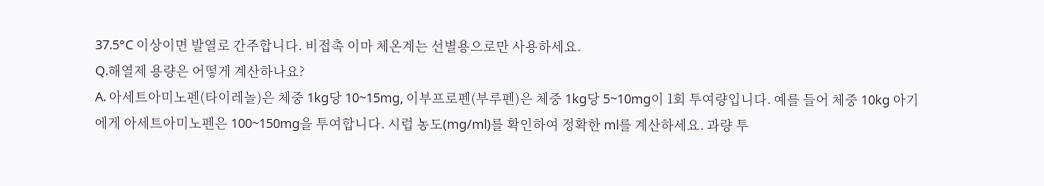37.5°C 이상이면 발열로 간주합니다. 비접촉 이마 체온계는 선별용으로만 사용하세요.
Q.해열제 용량은 어떻게 계산하나요?
A. 아세트아미노펜(타이레놀)은 체중 1kg당 10~15mg, 이부프로펜(부루펜)은 체중 1kg당 5~10mg이 1회 투여량입니다. 예를 들어 체중 10kg 아기에게 아세트아미노펜은 100~150mg을 투여합니다. 시럽 농도(mg/ml)를 확인하여 정확한 ml를 계산하세요. 과량 투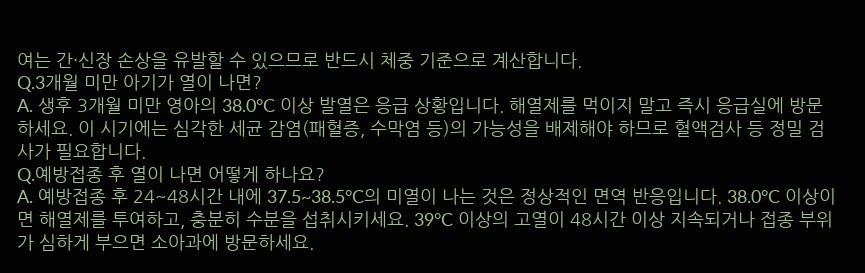여는 간·신장 손상을 유발할 수 있으므로 반드시 체중 기준으로 계산합니다.
Q.3개월 미만 아기가 열이 나면?
A. 생후 3개월 미만 영아의 38.0°C 이상 발열은 응급 상황입니다. 해열제를 먹이지 말고 즉시 응급실에 방문하세요. 이 시기에는 심각한 세균 감염(패혈증, 수막염 등)의 가능성을 배제해야 하므로 혈액검사 등 정밀 검사가 필요합니다.
Q.예방접종 후 열이 나면 어떻게 하나요?
A. 예방접종 후 24~48시간 내에 37.5~38.5°C의 미열이 나는 것은 정상적인 면역 반응입니다. 38.0°C 이상이면 해열제를 투여하고, 충분히 수분을 섭취시키세요. 39°C 이상의 고열이 48시간 이상 지속되거나 접종 부위가 심하게 부으면 소아과에 방문하세요.